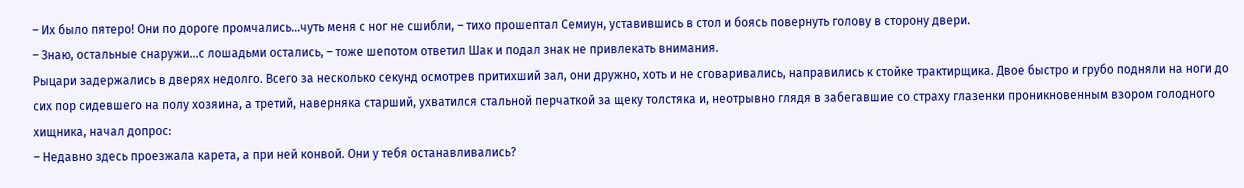– Их было пятеро! Они по дороге промчались…чуть меня с ног не сшибли, – тихо прошептал Семиун, уставившись в стол и боясь повернуть голову в сторону двери.
– Знаю, остальные снаружи…с лошадьми остались, – тоже шепотом ответил Шак и подал знак не привлекать внимания.
Рыцари задержались в дверях недолго. Всего за несколько секунд осмотрев притихший зал, они дружно, хоть и не сговаривались, направились к стойке трактирщика. Двое быстро и грубо подняли на ноги до сих пор сидевшего на полу хозяина, а третий, наверняка старший, ухватился стальной перчаткой за щеку толстяка и, неотрывно глядя в забегавшие со страху глазенки проникновенным взором голодного хищника, начал допрос:
– Недавно здесь проезжала карета, а при ней конвой. Они у тебя останавливались?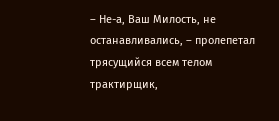– Не-а, Ваш Милость, не останавливались, – пролепетал трясущийся всем телом трактирщик,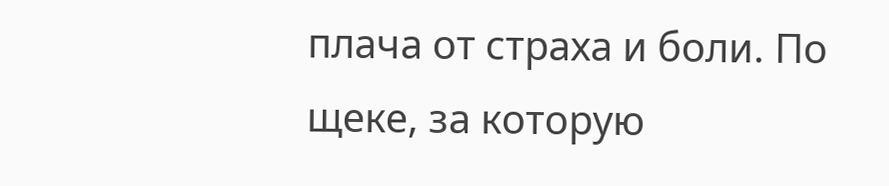плача от страха и боли. По щеке, за которую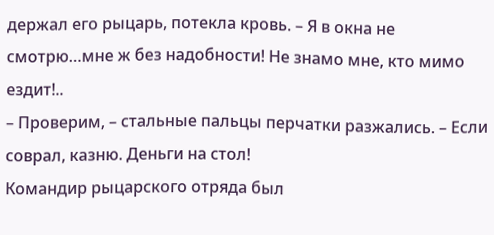держал его рыцарь, потекла кровь. – Я в окна не смотрю…мне ж без надобности! Не знамо мне, кто мимо ездит!..
– Проверим, – стальные пальцы перчатки разжались. – Если соврал, казню. Деньги на стол!
Командир рыцарского отряда был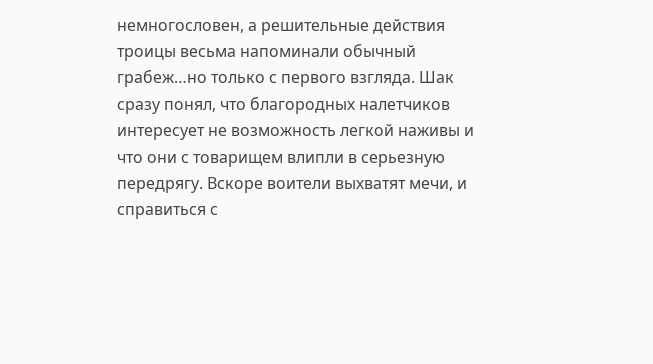немногословен, а решительные действия троицы весьма напоминали обычный грабеж…но только с первого взгляда. Шак сразу понял, что благородных налетчиков интересует не возможность легкой наживы и что они с товарищем влипли в серьезную передрягу. Вскоре воители выхватят мечи, и справиться с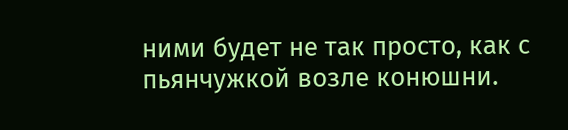ними будет не так просто, как с пьянчужкой возле конюшни.